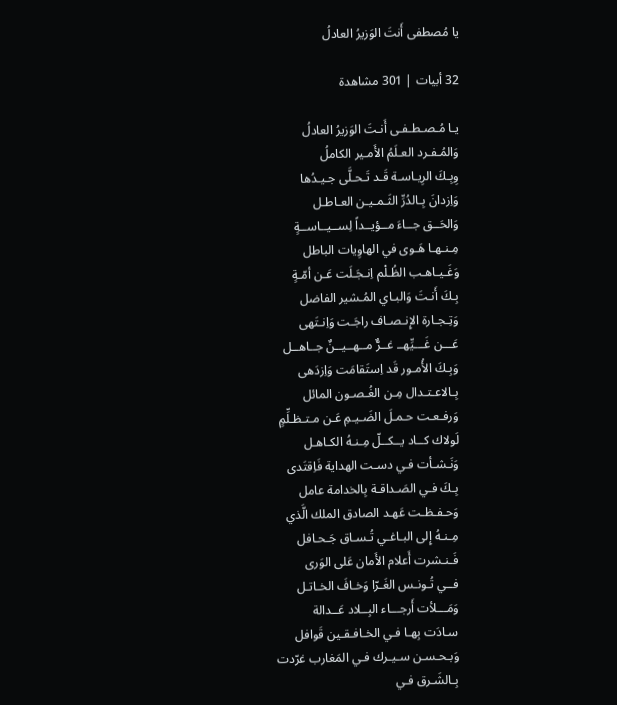يا مُصطفى أَنتَ الوَزيرُ العادلُ

32 أبيات | 301 مشاهدة

يـا مُـصـطـفـى أَنـتَ الوَزيرُ العادلُ
وَالمُـفـرد العـلَمُ الأَمـير الكاملُ
وِبِـكَ الرِيـاسـة قَـد تَـحـلَّى جـيـدُها
وَاِزدانَ بِـالدُرِّ الثَـمـيـن العـاطـل
وَالحَــق جــاءَ مــؤيــداً لِســيــاســةٍ
مِـنـهـا هَـوى في الهاوِيات الباطل
وَغَـيـاهـب الظُـلْم اِنـجَـلَت عَـن أمّـةٍ
بِـكَ أَنـتَ وَالبـاي المُـشير الفاضل
وَتِـجـارة الإِنـصـاف راجَـت وَاِنـتَهى
عَـــن غَـــيِّهــ غــرٌّ مــهــيــنٌ جــاهــل
وَبِـكَ الأُمـور قَد اِستَقامَت وَاِزدَهى
بِـالاعـتـدال مِـن الغُـصـون المائل
وَرفـعـت حـمـلَ الضَـيـمِ عَـن مـتـظـلِّمٍ
لَولاك كــاد يــكــلّ مِـنـهُ الكـاهـل
وَنَـشـأت فـي دسـت الهداية فَاِقتَدى
بِـكَ فـي الصَـداقـة بِالخدامة عامل
وَحـفـظـت عَهـد الصادق الملك الَّذي
مِـنـهُ إِلى البـاغـي تُـسـاق جَـحـافل
فَـنـشرت أَعلام الأَمان عَلى الوَرى
فــي تُـونـس الغَـرّا وَخـافَ الخـاتـل
وَمَـــلأت أَرجـــاء البِــلاد عَــدالة
سـادَت بِهـا فـي الخـافـقـين قَوافل
وَبـحـسـن سـيـرك فـي المَغارب غرّدت
بِـالشَـرق فـي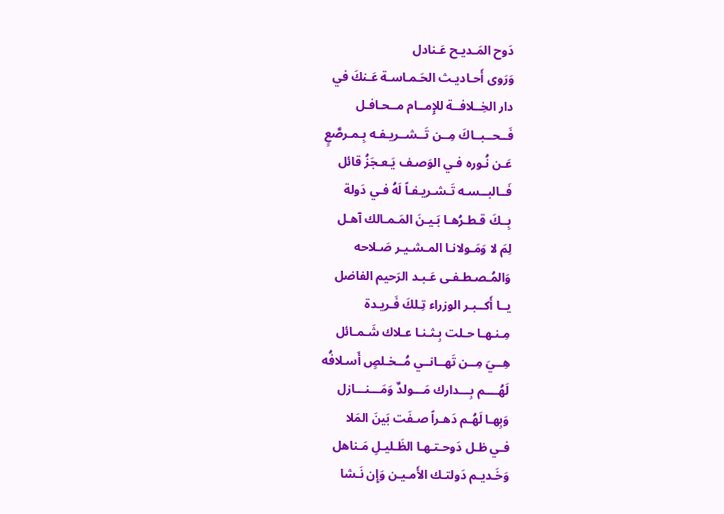دَوح المَـديـح عَـنادل
وَرَوى أَحـاديـث الحَـمـاسـة عَـنكَ في
دار الخِــلافــة للإِمــام مــحـافـل
فَــحــبــاكَ مِــن تَــشــريـفـه بِـمـرصَّعٍ
عَـن نُـوره فـي الوَصـف يَـعـجَزُ قائل
فَــالبــسـه تَـشـريـفـاً لَهُ فـي دَولة
بِــكَ قـطـرُهـا بَـيـنَ المَـمـالك آهـل
لِمَ لا وَمَـولانـا المـشـيـر صَـلاحه
وَالمُـصـطـفـى عَـبـد الرَحيم الفاضل
يــا أَكــبـر الوزراء تِـلكَ فَـريـدة
مِـنـهـا حـلت بِـثـنـا عـلاك شَـمـائل
هِــيَ مِــن تَهــانــي مُــخـلصٍ أَسـلافُه
لَهُــــم بِـــدارك مَـــولدٌ وَمَـــنـــازل
وَبِهـا لَهُـم دَهـراً صـفَت بَينَ المَلا
فـي ظـل دَوحـتـهـا الظَـليـلِ مَـناهل
وَخَـديـم دَولتـك الأَمـيـن وَإِن نَـشا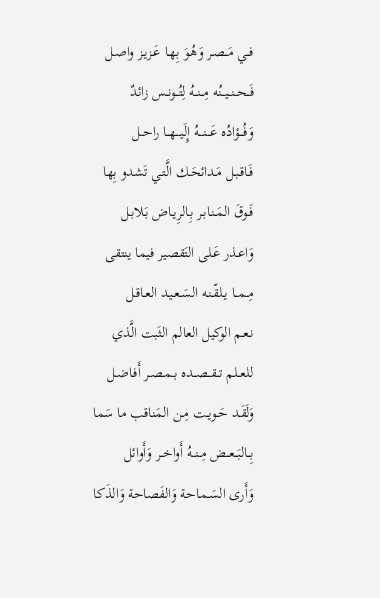فــي مَــصـر وَهُـوَ بِهـا عَـزيـز واصـل
فَــحــنــيــنُه مِــنــهُ لِتُــونــس زائدٌ
وَفُـــؤادُه عَـــنـــهُ إِلَيـــهــا راحــل
فَـاقـبـل مَـدائحَـك الَّتـي تَشدو بِها
فَـوقَ المَـنـابـر بِـالرِيـاض بَـلابـل
وَاعـذر عَـلى التَقصير فيما ينتقى
مِــمــا يـلقّـنـه السَـعـيـد العـاقـل
نـعـم الوكيل العالم الثَبت الَّذي
للعــلم تــقــصــده بــمـصـر أَفـاضـل
وَلَقَـد حَـويـت مِـن المَناقب ما سَما
بِــالبَــعــض مِــنــهُ أَواخــر وَأَوائل
وَأَرى السَـمـاحة وَالفَصاحة وَالذَكا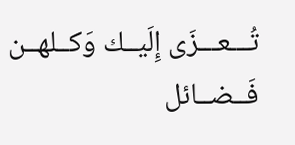تُـــعـــزَى إِلَيــك وَكــلهــن فَــضــائل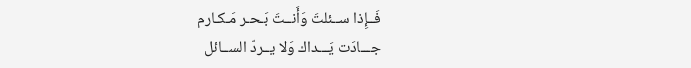فَــإِذا ســئلتَ وَأَنــتَ بَـحـر مَـكـارم
جـــادَت يَـــداك وَلا يــردّ الســائل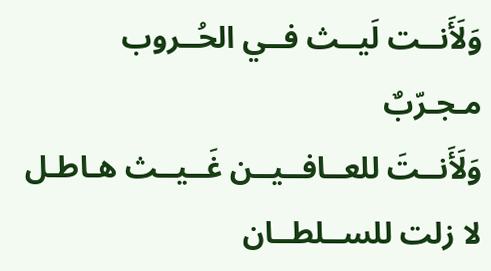وَلَأَنــت لَيــث فــي الحُــروب مـجـرّبٌ
وَلَأَنــتَ للعــافــيــن غَــيــث هـاطـل
لا زلت للســلطــان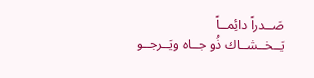صَــدراً دائِمــاً
يَــخــشــاك ذُو جــاه ويَــرجــو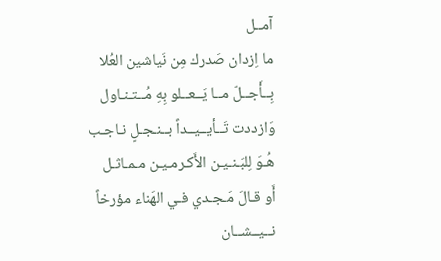آمــل
ما اِزدان صَدرك مِن نَياشين العُلا
بِــأَجــلّ مــا يَــعــلو بِهِ مُــتـنـاول
وَازددت تَــأيــيــداً بــنـجـلٍ نـاجـب
هُـوَ لِلبَـنـيـن الأَكـرمـيـن مـمـاثـل
أَو قـالَ مَـجـدي فـي الهَناء مؤرخاً
نــيــشــان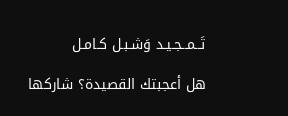تَــمــجـيـد وَشـبـل كـامـل

هل أعجبتك القصيدة؟ شاركها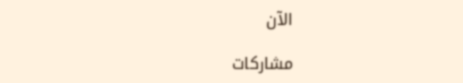الآن

مشاركات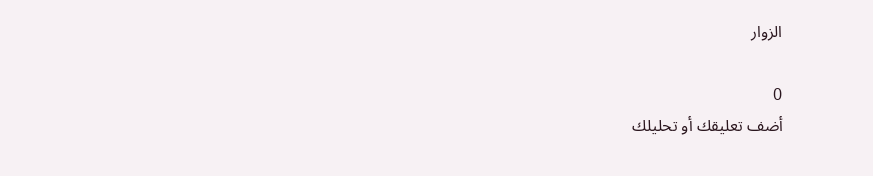الزوار

0
أضف تعليقك أو تحليلك